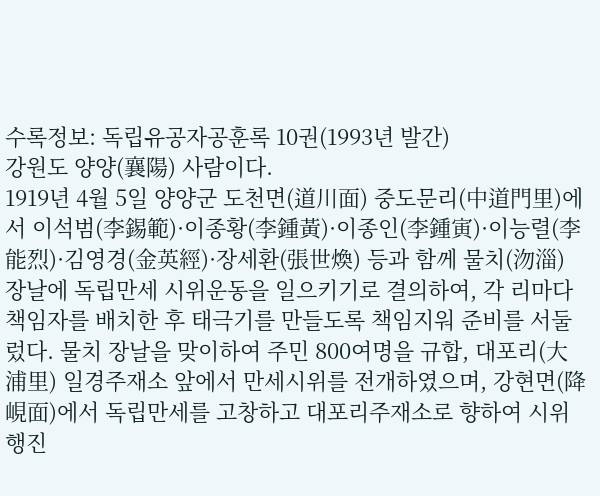수록정보: 독립유공자공훈록 10권(1993년 발간)
강원도 양양(襄陽) 사람이다.
1919년 4월 5일 양양군 도천면(道川面) 중도문리(中道門里)에서 이석범(李錫範)·이종황(李鍾黃)·이종인(李鍾寅)·이능렬(李能烈)·김영경(金英經)·장세환(張世煥) 등과 함께 물치(沕淄) 장날에 독립만세 시위운동을 일으키기로 결의하여, 각 리마다 책임자를 배치한 후 태극기를 만들도록 책임지워 준비를 서둘렀다. 물치 장날을 맞이하여 주민 800여명을 규합, 대포리(大浦里) 일경주재소 앞에서 만세시위를 전개하였으며, 강현면(降峴面)에서 독립만세를 고창하고 대포리주재소로 향하여 시위행진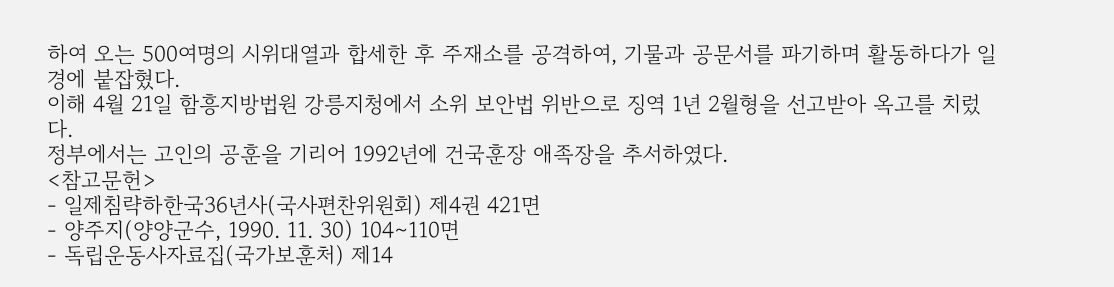하여 오는 500여명의 시위대열과 합세한 후 주재소를 공격하여, 기물과 공문서를 파기하며 활동하다가 일경에 붙잡혔다.
이해 4월 21일 함흥지방법원 강릉지청에서 소위 보안법 위반으로 징역 1년 2월형을 선고받아 옥고를 치렀다.
정부에서는 고인의 공훈을 기리어 1992년에 건국훈장 애족장을 추서하였다.
<참고문헌>
- 일제침략하한국36년사(국사편찬위원회) 제4권 421면
- 양주지(양양군수, 1990. 11. 30) 104∼110면
- 독립운동사자료집(국가보훈처) 제14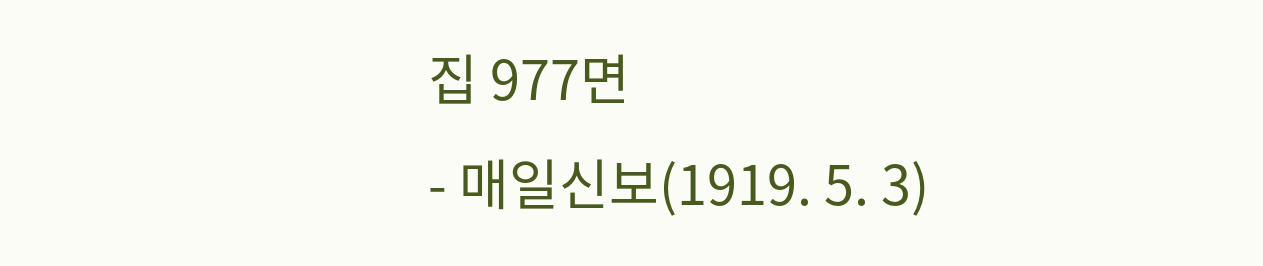집 977면
- 매일신보(1919. 5. 3)